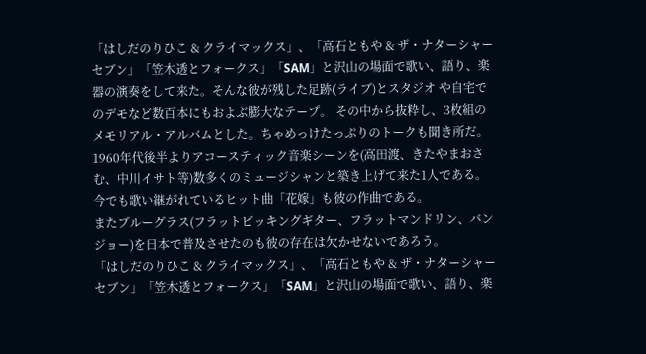「はしだのりひこ & クライマックス」、「高石ともや & ザ・ナターシャーセブン」「笠木透とフォークス」「SAM」と沢山の場面で歌い、語り、楽器の演奏をして来た。そんな彼が残した足跡(ライブ)とスタジオ や自宅でのデモなど数百本にもおよぶ膨大なテープ。 その中から抜粋し、3枚組のメモリアル・アルバムとした。ちゃめっけたっぷりのトークも聞き所だ。
1960年代後半よりアコースティック音楽シーンを(高田渡、きたやまおさむ、中川イサト等)数多くのミュージシャンと築き上げて来た1人である。今でも歌い継がれているヒット曲「花嫁」も彼の作曲である。
またブルーグラス(フラットピッキングギター、フラットマンドリン、バンジョー)を日本で普及させたのも彼の存在は欠かせないであろう。
「はしだのりひこ & クライマックス」、「高石ともや & ザ・ナターシャーセブン」「笠木透とフォークス」「SAM」と沢山の場面で歌い、語り、楽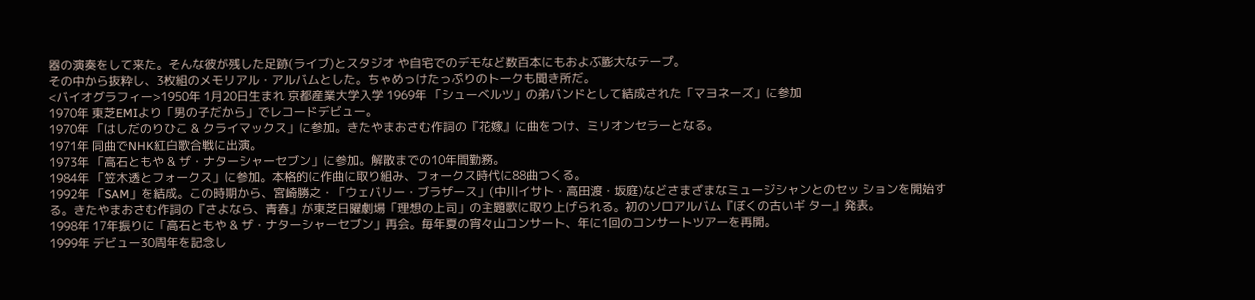器の演奏をして来た。そんな彼が残した足跡(ライブ)とスタジオ や自宅でのデモなど数百本にもおよぶ膨大なテープ。
その中から抜粋し、3枚組のメモリアル・アルバムとした。ちゃめっけたっぷりのトークも聞き所だ。
<バイオグラフィー>1950年 1月20日生まれ 京都産業大学入学 1969年 「シューベルツ」の弟バンドとして結成された「マヨネーズ」に参加
1970年 東芝EMIより「男の子だから」でレコードデビュー。
1970年 「はしだのりひこ & クライマックス」に参加。きたやまおさむ作詞の『花嫁』に曲をつけ、ミリオンセラーとなる。
1971年 同曲でNHK紅白歌合戦に出演。
1973年 「高石ともや & ザ・ナターシャーセブン」に参加。解散までの10年間勤務。
1984年 「笠木透とフォークス」に参加。本格的に作曲に取り組み、フォークス時代に88曲つくる。
1992年 「SAM」を結成。この時期から、宮崎勝之・「ウェバリー・ブラザース」(中川イサト・高田渡・坂庭)などさまざまなミュージシャンとのセッ ションを開始する。きたやまおさむ作詞の『さよなら、青春』が東芝日曜劇場「理想の上司」の主題歌に取り上げられる。初のソロアルバム『ぼくの古いギ ター』発表。
1998年 17年振りに「高石ともや & ザ・ナターシャーセブン」再会。毎年夏の宵々山コンサート、年に1回のコンサートツアーを再開。
1999年 デビュー30周年を記念し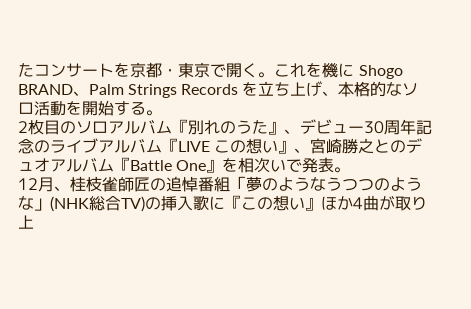たコンサートを京都・東京で開く。これを機に Shogo BRAND、Palm Strings Records を立ち上げ、本格的なソロ活動を開始する。
2枚目のソロアルバム『別れのうた』、デビュー30周年記念のライブアルバム『LIVE この想い』、宮崎勝之とのデュオアルバム『Battle One』を相次いで発表。
12月、桂枝雀師匠の追悼番組「夢のようなうつつのような」(NHK総合TV)の挿入歌に『この想い』ほか4曲が取り上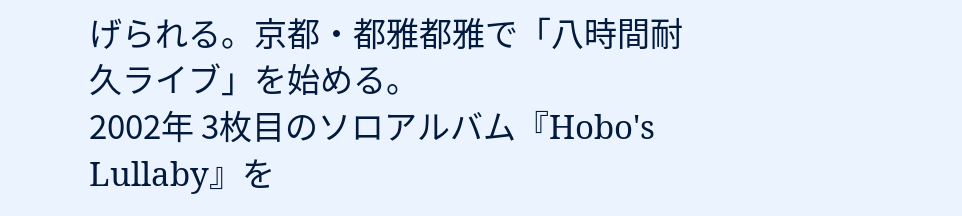げられる。京都・都雅都雅で「八時間耐久ライブ」を始める。
2002年 3枚目のソロアルバム『Hobo's Lullaby』を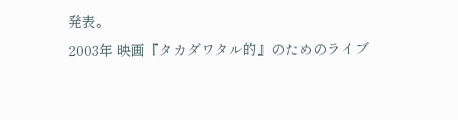発表。
2003年 映画『タカダワタル的』のためのライブ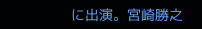に出演。宮崎勝之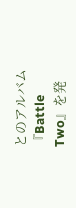とのアルバム『Battle Two』を発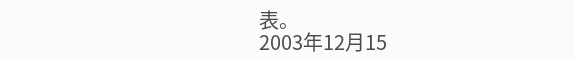表。
2003年12月15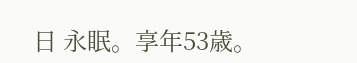日 永眠。享年53歳。